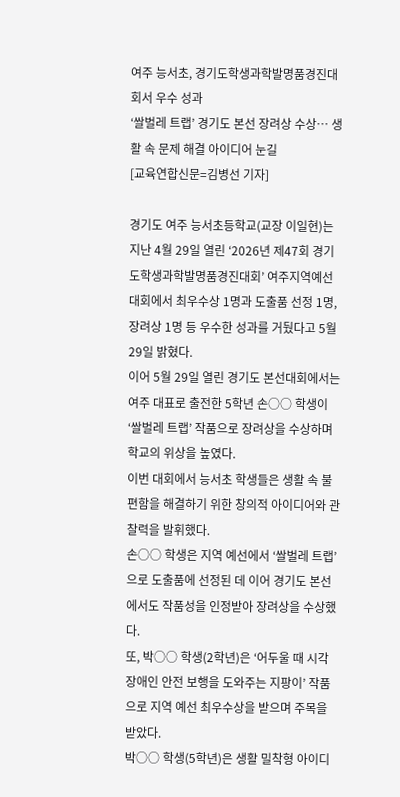여주 능서초, 경기도학생과학발명품경진대회서 우수 성과
‘쌀벌레 트랩’ 경기도 본선 장려상 수상… 생활 속 문제 해결 아이디어 눈길
[교육연합신문=김병선 기자]

경기도 여주 능서초등학교(교장 이일현)는 지난 4월 29일 열린 ‘2026년 제47회 경기도학생과학발명품경진대회’ 여주지역예선대회에서 최우수상 1명과 도출품 선정 1명, 장려상 1명 등 우수한 성과를 거뒀다고 5월 29일 밝혔다.
이어 5월 29일 열린 경기도 본선대회에서는 여주 대표로 출전한 5학년 손○○ 학생이 ‘쌀벌레 트랩’ 작품으로 장려상을 수상하며 학교의 위상을 높였다.
이번 대회에서 능서초 학생들은 생활 속 불편함을 해결하기 위한 창의적 아이디어와 관찰력을 발휘했다.
손○○ 학생은 지역 예선에서 ‘쌀벌레 트랩’으로 도출품에 선정된 데 이어 경기도 본선에서도 작품성을 인정받아 장려상을 수상했다.
또, 박○○ 학생(2학년)은 ‘어두울 때 시각장애인 안전 보행을 도와주는 지팡이’ 작품으로 지역 예선 최우수상을 받으며 주목을 받았다.
박○○ 학생(5학년)은 생활 밀착형 아이디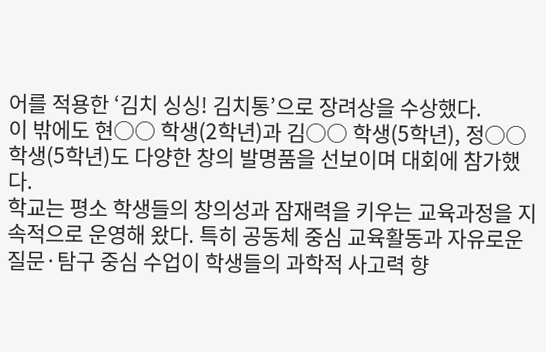어를 적용한 ‘김치 싱싱! 김치통’으로 장려상을 수상했다.
이 밖에도 현○○ 학생(2학년)과 김○○ 학생(5학년), 정○○ 학생(5학년)도 다양한 창의 발명품을 선보이며 대회에 참가했다.
학교는 평소 학생들의 창의성과 잠재력을 키우는 교육과정을 지속적으로 운영해 왔다. 특히 공동체 중심 교육활동과 자유로운 질문·탐구 중심 수업이 학생들의 과학적 사고력 향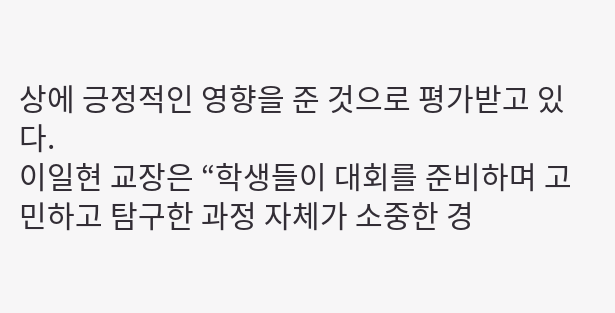상에 긍정적인 영향을 준 것으로 평가받고 있다.
이일현 교장은 “학생들이 대회를 준비하며 고민하고 탐구한 과정 자체가 소중한 경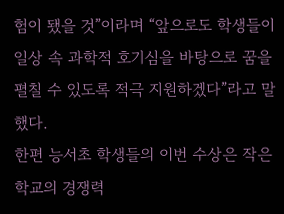험이 됐을 것”이라며 “앞으로도 학생들이 일상 속 과학적 호기심을 바탕으로 꿈을 펼칠 수 있도록 적극 지원하겠다”라고 말했다.
한편 능서초 학생들의 이번 수상은 작은 학교의 경쟁력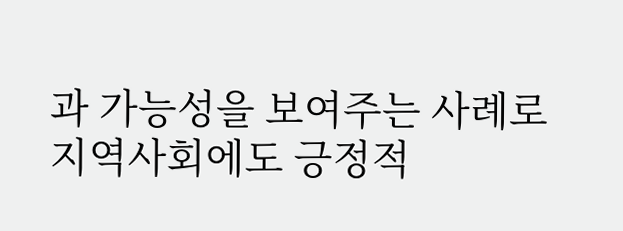과 가능성을 보여주는 사례로 지역사회에도 긍정적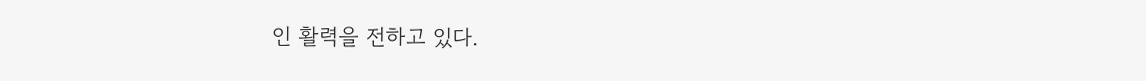인 활력을 전하고 있다.